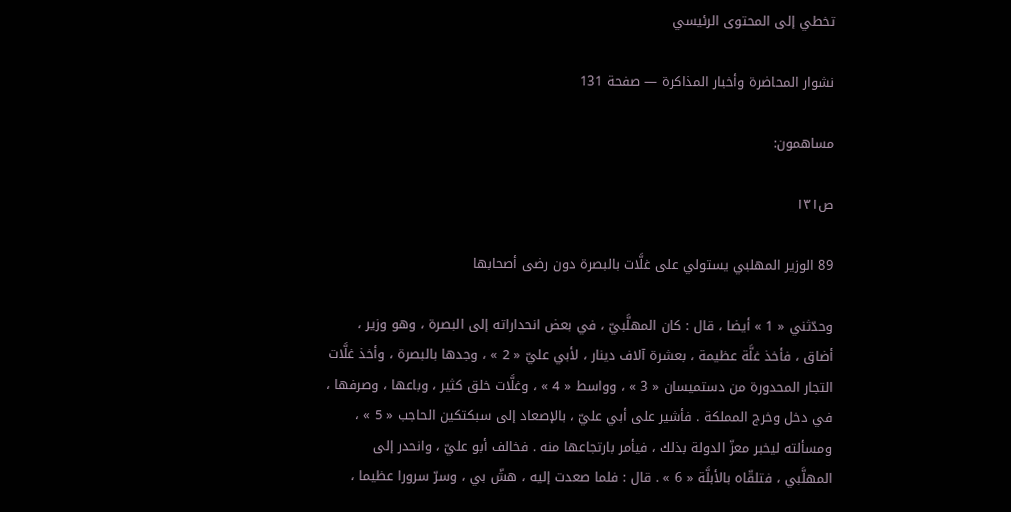تخطي إلى المحتوى الرئيسي

نشوار المحاضرة وأخبار المذاكرة — صفحة 131

مساهمون:

ص١٣١

89 الوزير المهلبي يستولي على غلَّات بالبصرة دون رضى أصحابها

وحدّثني « 1 » أيضا ، قال : كان المهلَّبيّ ، في بعض انحداراته إلى البصرة ، وهو وزير ، أضاق ، فأخذ غلَّة عظيمة ، بعشرة آلاف دينار ، لأبي عليّ « 2 » ، وجدها بالبصرة ، وأخذ غلَّات التجار المحدورة من دستميسان « 3 » ، وواسط « 4 » ، وغلَّات خلق كثير ، وباعها ، وصرفها ، في دخل وخرج المملكة . فأشير على أبي عليّ ، بالإصعاد إلى سبكتكين الحاجب « 5 » ، ومسألته ليخبر معزّ الدولة بذلك ، فيأمر بارتجاعها منه . فخالف أبو عليّ ، وانحدر إلى المهلَّبي ، فتلقّاه بالأبلَّة « 6 » . قال : فلما صعدت إليه ، هشّ بي ، وسرّ سرورا عظيما ،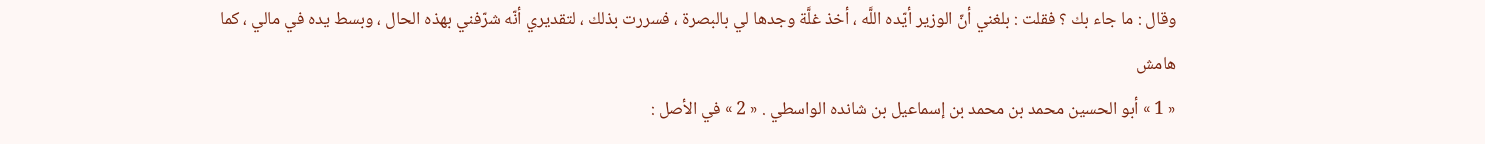وقال : ما جاء بك ؟ فقلت : بلغني أنّ الوزير أيّده اللَّه ، أخذ غلَّة وجدها لي بالبصرة ، فسررت بذلك ، لتقديري أنّه شرّفني بهذه الحال ، وبسط يده في مالي ، كما
هامش
« 1 » أبو الحسين محمد بن محمد بن إسماعيل بن شانده الواسطي . « 2 » في الأصل :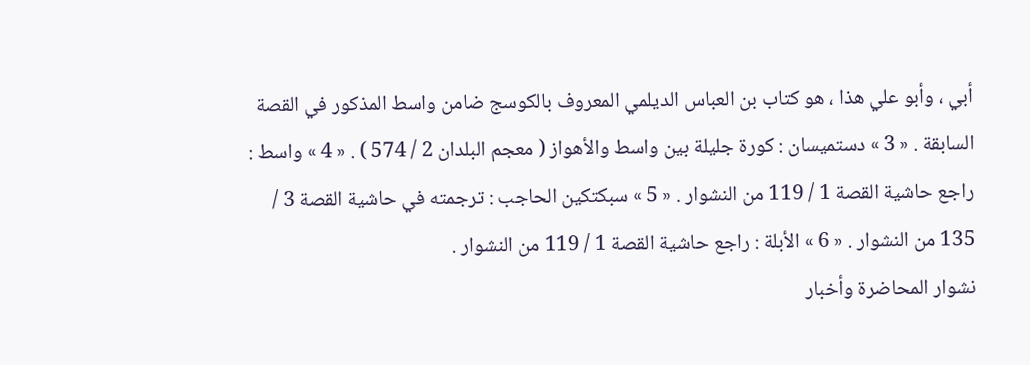أبي ، وأبو علي هذا ، هو كتاب بن العباس الديلمي المعروف بالكوسج ضامن واسط المذكور في القصة السابقة . « 3 » دستميسان : كورة جليلة بين واسط والأهواز ( معجم البلدان 2 / 574 ) . « 4 » واسط : راجع حاشية القصة 1 / 119 من النشوار . « 5 » سبكتكين الحاجب : ترجمته في حاشية القصة 3 / 135 من النشوار . « 6 » الأبلة : راجع حاشية القصة 1 / 119 من النشوار .
نشوار المحاضرة وأخبار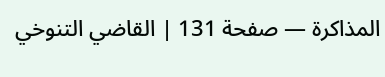المذاكرة — صفحة 131 | القاضي التنوخي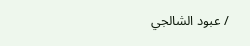/ عبود الشالجي